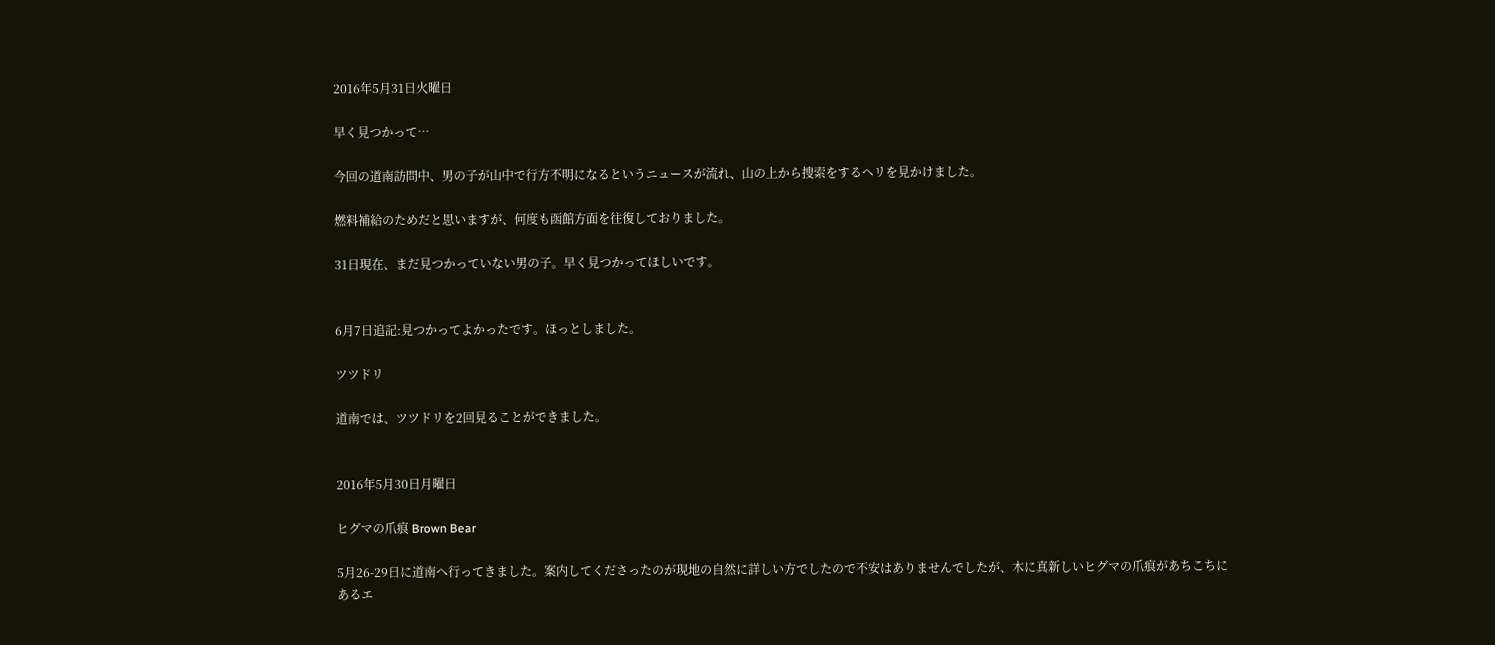2016年5月31日火曜日

早く見つかって…

今回の道南訪問中、男の子が山中で行方不明になるというニュースが流れ、山の上から捜索をするヘリを見かけました。

燃料補給のためだと思いますが、何度も函館方面を往復しておりました。

31日現在、まだ見つかっていない男の子。早く見つかってほしいです。


6月7日追記:見つかってよかったです。ほっとしました。

ツツドリ

道南では、ツツドリを2回見ることができました。


2016年5月30日月曜日

ヒグマの爪痕 Brown Bear

5月26-29日に道南へ行ってきました。案内してくださったのが現地の自然に詳しい方でしたので不安はありませんでしたが、木に真新しいヒグマの爪痕があちこちにあるエ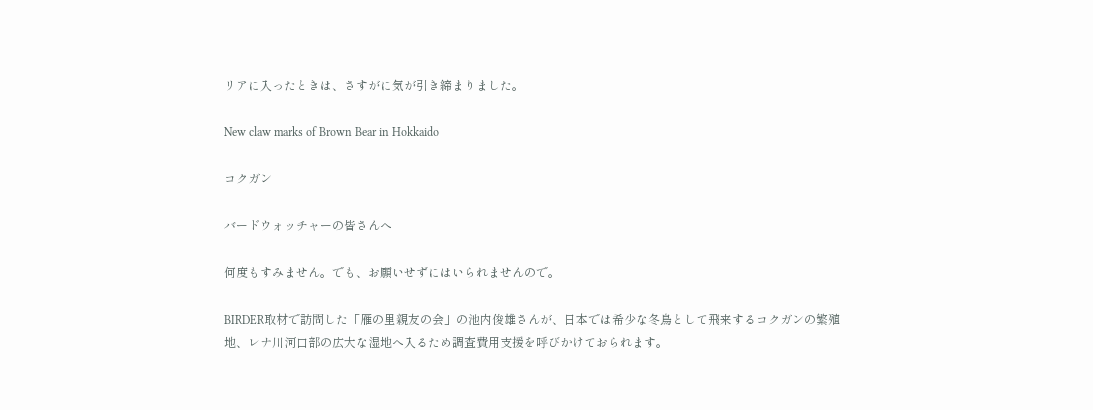リアに入ったときは、さすがに気が引き締まりました。

New claw marks of Brown Bear in Hokkaido

コクガン

バードウォッチャーの皆さんへ

何度もすみません。でも、お願いせずにはいられませんので。

BIRDER取材で訪問した「雁の里親友の会」の池内俊雄さんが、日本では希少な冬鳥として飛来するコクガンの繁殖地、レナ川河口部の広大な湿地へ入るため調査費用支援を呼びかけておられます。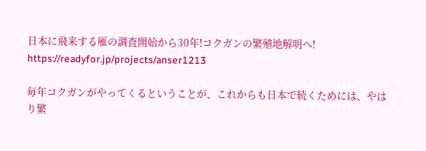日本に飛来する雁の調査開始から30年!コクガンの繁殖地解明へ!
https://readyfor.jp/projects/anser1213

毎年コクガンがやってくるということが、これからも日本で続くためには、やはり繁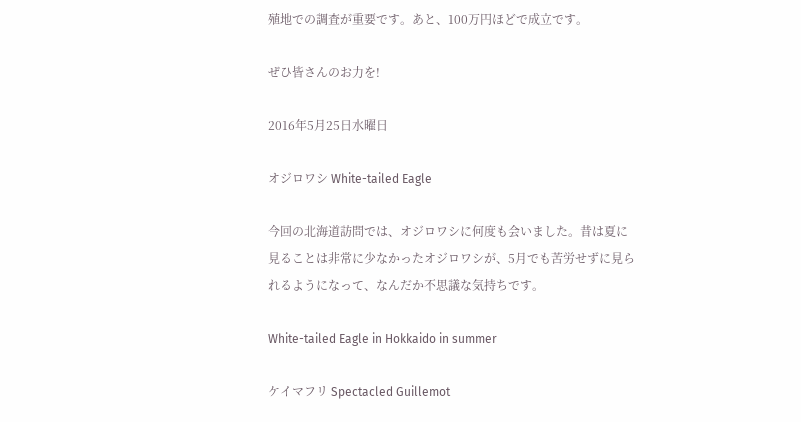殖地での調査が重要です。あと、100万円ほどで成立です。

ぜひ皆さんのお力を!

2016年5月25日水曜日

オジロワシ White-tailed Eagle

今回の北海道訪問では、オジロワシに何度も会いました。昔は夏に見ることは非常に少なかったオジロワシが、5月でも苦労せずに見られるようになって、なんだか不思議な気持ちです。

White-tailed Eagle in Hokkaido in summer

ケイマフリ Spectacled Guillemot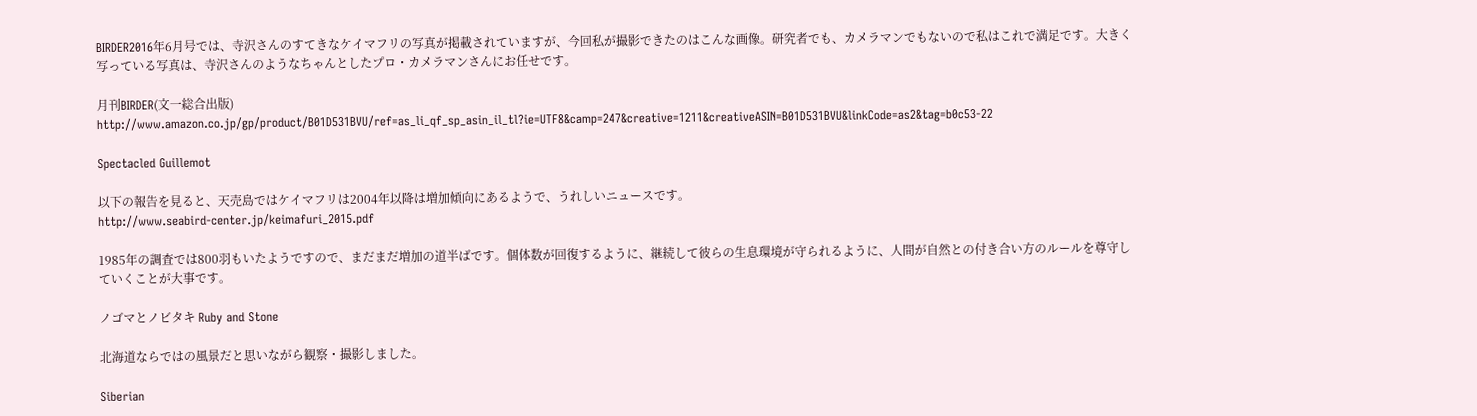BIRDER2016年6月号では、寺沢さんのすてきなケイマフリの写真が掲載されていますが、今回私が撮影できたのはこんな画像。研究者でも、カメラマンでもないので私はこれで満足です。大きく写っている写真は、寺沢さんのようなちゃんとしたプロ・カメラマンさんにお任せです。

月刊BIRDER(文一総合出版)
http://www.amazon.co.jp/gp/product/B01D531BVU/ref=as_li_qf_sp_asin_il_tl?ie=UTF8&camp=247&creative=1211&creativeASIN=B01D531BVU&linkCode=as2&tag=b0c53-22

Spectacled Guillemot

以下の報告を見ると、天売島ではケイマフリは2004年以降は増加傾向にあるようで、うれしいニュースです。
http://www.seabird-center.jp/keimafuri_2015.pdf

1985年の調査では800羽もいたようですので、まだまだ増加の道半ばです。個体数が回復するように、継続して彼らの生息環境が守られるように、人間が自然との付き合い方のルールを尊守していくことが大事です。

ノゴマとノビタキ Ruby and Stone

北海道ならではの風景だと思いながら観察・撮影しました。

Siberian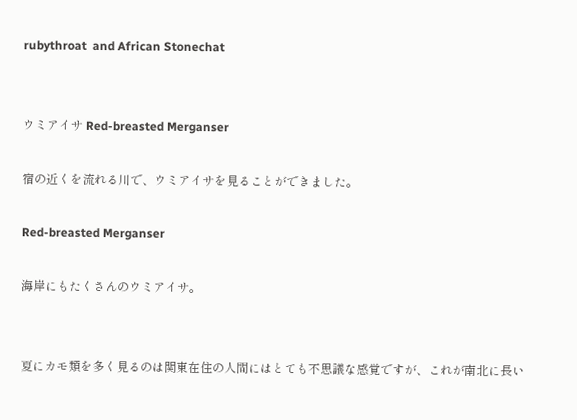rubythroat  and African Stonechat


ウミアイサ Red-breasted Merganser

宿の近くを流れる川で、ウミアイサを見ることができました。

Red-breasted Merganser

海岸にもたくさんのウミアイサ。


夏にカモ類を多く見るのは関東在住の人間にはとても不思議な感覚ですが、これが南北に長い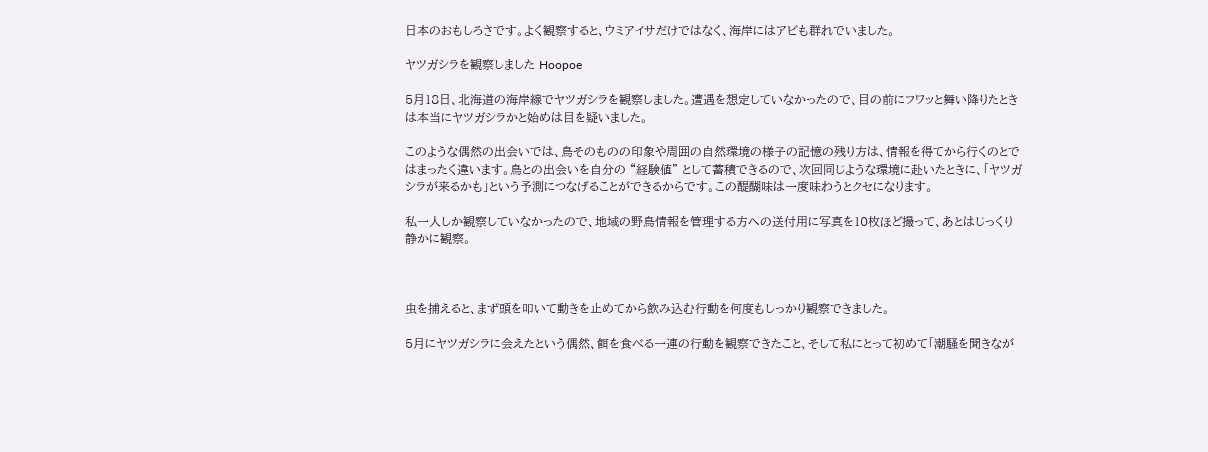日本のおもしろさです。よく観察すると、ウミアイサだけではなく、海岸にはアビも群れでいました。

ヤツガシラを観察しました Hoopoe

5月18日、北海道の海岸線でヤツガシラを観察しました。遭遇を想定していなかったので、目の前にフワッと舞い降りたときは本当にヤツガシラかと始めは目を疑いました。

このような偶然の出会いでは、鳥そのものの印象や周囲の自然環境の様子の記憶の残り方は、情報を得てから行くのとではまったく違います。鳥との出会いを自分の “経験値” として蓄積できるので、次回同じような環境に赴いたときに、「ヤツガシラが来るかも」という予測につなげることができるからです。この醍醐味は一度味わうとクセになります。

私一人しか観察していなかったので、地域の野鳥情報を管理する方への送付用に写真を10枚ほど撮って、あとはじっくり静かに観察。



虫を捕えると、まず頭を叩いて動きを止めてから飲み込む行動を何度もしっかり観察できました。

5月にヤツガシラに会えたという偶然、餌を食べる一連の行動を観察できたこと、そして私にとって初めて「潮騒を聞きなが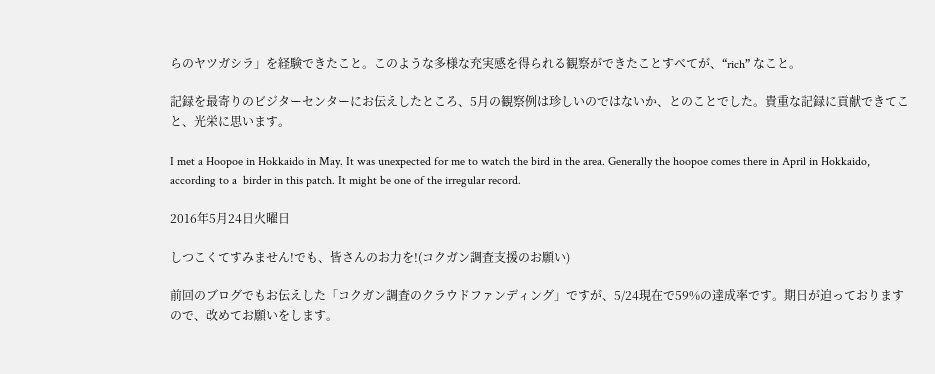らのヤツガシラ」を経験できたこと。このような多様な充実感を得られる観察ができたことすべてが、“rich” なこと。

記録を最寄りのビジターセンターにお伝えしたところ、5月の観察例は珍しいのではないか、とのことでした。貴重な記録に貢献できてこと、光栄に思います。

I met a Hoopoe in Hokkaido in May. It was unexpected for me to watch the bird in the area. Generally the hoopoe comes there in April in Hokkaido, according to a  birder in this patch. It might be one of the irregular record.

2016年5月24日火曜日

しつこくてすみません!でも、皆さんのお力を!(コクガン調査支援のお願い)

前回のブログでもお伝えした「コクガン調査のクラウドファンディング」ですが、5/24現在で59%の達成率です。期日が迫っておりますので、改めてお願いをします。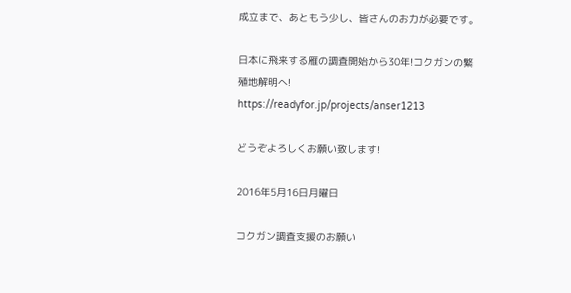成立まで、あともう少し、皆さんのお力が必要です。

日本に飛来する雁の調査開始から30年!コクガンの繁殖地解明へ!
https://readyfor.jp/projects/anser1213

どうぞよろしくお願い致します!

2016年5月16日月曜日

コクガン調査支援のお願い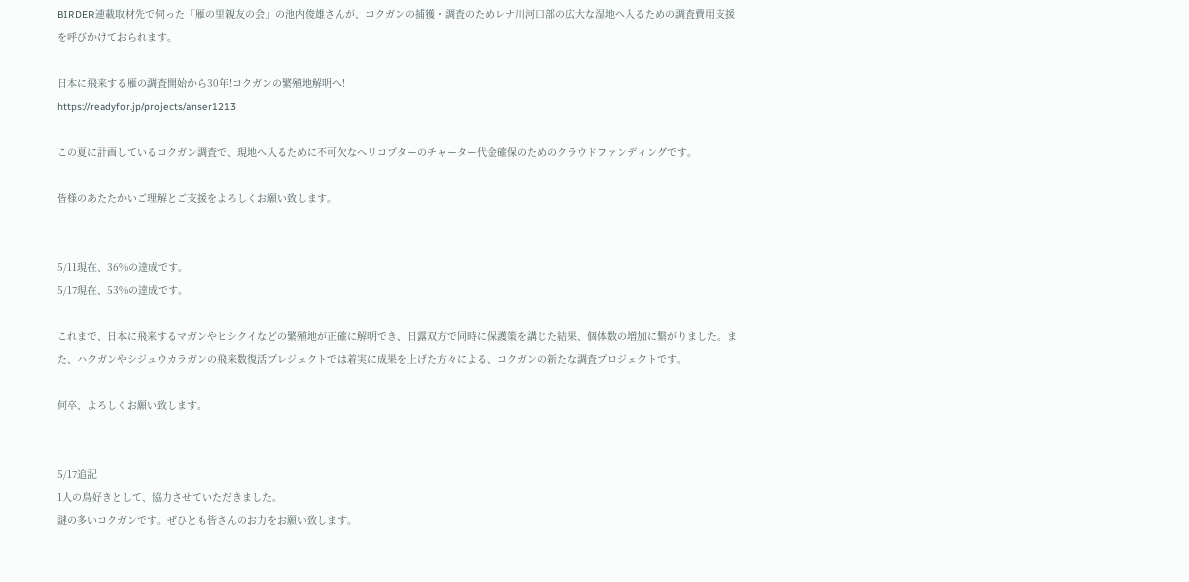BIRDER連載取材先で伺った「雁の里親友の会」の池内俊雄さんが、コクガンの捕獲・調査のためレナ川河口部の広大な湿地へ入るための調査費用支援を呼びかけておられます。

日本に飛来する雁の調査開始から30年!コクガンの繁殖地解明へ!
https://readyfor.jp/projects/anser1213

この夏に計画しているコクガン調査で、現地へ入るために不可欠なヘリコプターのチャーター代金確保のためのクラウドファンディングです。

皆様のあたたかいご理解とご支援をよろしくお願い致します。


5/11現在、36%の達成です。
5/17現在、53%の達成です。

これまで、日本に飛来するマガンやヒシクイなどの繁殖地が正確に解明でき、日露双方で同時に保護策を講じた結果、個体数の増加に繋がりました。また、ハクガンやシジュウカラガンの飛来数復活プレジェクトでは着実に成果を上げた方々による、コクガンの新たな調査プロジェクトです。

何卒、よろしくお願い致します。


5/17追記
1人の鳥好きとして、協力させていただきました。
謎の多いコクガンです。ぜひとも皆さんのお力をお願い致します。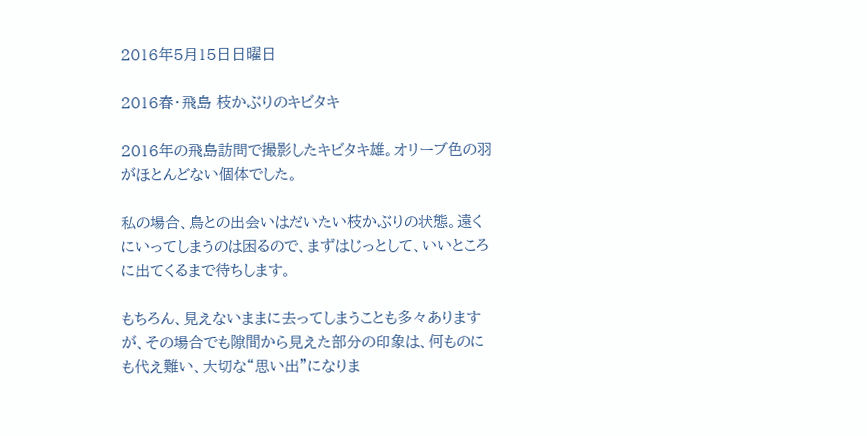2016年5月15日日曜日

2016春・飛島 枝かぶりのキビタキ

2016年の飛島訪問で撮影したキビタキ雄。オリーブ色の羽がほとんどない個体でした。

私の場合、鳥との出会いはだいたい枝かぶりの状態。遠くにいってしまうのは困るので、まずはじっとして、いいところに出てくるまで待ちします。

もちろん、見えないままに去ってしまうことも多々ありますが、その場合でも隙間から見えた部分の印象は、何ものにも代え難い、大切な“思い出”になりま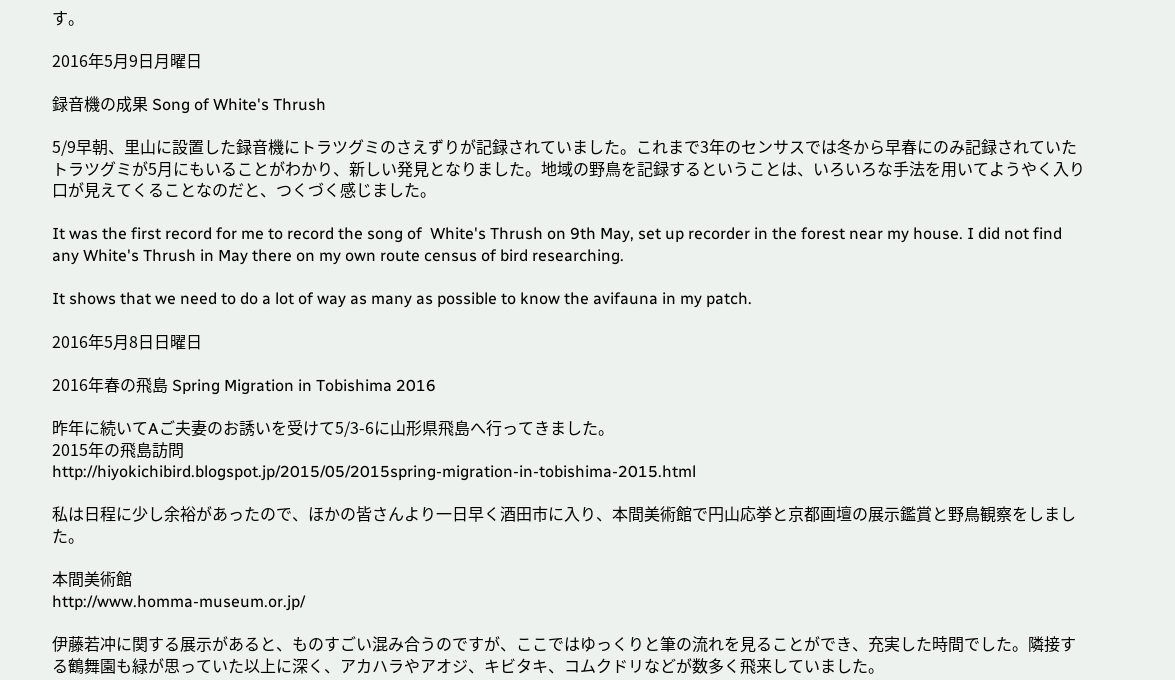す。

2016年5月9日月曜日

録音機の成果 Song of White's Thrush

5/9早朝、里山に設置した録音機にトラツグミのさえずりが記録されていました。これまで3年のセンサスでは冬から早春にのみ記録されていたトラツグミが5月にもいることがわかり、新しい発見となりました。地域の野鳥を記録するということは、いろいろな手法を用いてようやく入り口が見えてくることなのだと、つくづく感じました。

It was the first record for me to record the song of  White's Thrush on 9th May, set up recorder in the forest near my house. I did not find any White's Thrush in May there on my own route census of bird researching.

It shows that we need to do a lot of way as many as possible to know the avifauna in my patch.

2016年5月8日日曜日

2016年春の飛島 Spring Migration in Tobishima 2016

昨年に続いてAご夫妻のお誘いを受けて5/3-6に山形県飛島へ行ってきました。
2015年の飛島訪問
http://hiyokichibird.blogspot.jp/2015/05/2015spring-migration-in-tobishima-2015.html

私は日程に少し余裕があったので、ほかの皆さんより一日早く酒田市に入り、本間美術館で円山応挙と京都画壇の展示鑑賞と野鳥観察をしました。

本間美術館
http://www.homma-museum.or.jp/

伊藤若冲に関する展示があると、ものすごい混み合うのですが、ここではゆっくりと筆の流れを見ることができ、充実した時間でした。隣接する鶴舞園も緑が思っていた以上に深く、アカハラやアオジ、キビタキ、コムクドリなどが数多く飛来していました。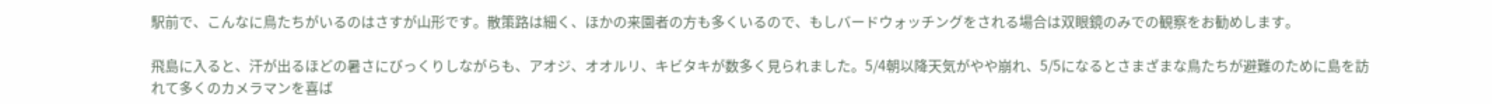駅前で、こんなに鳥たちがいるのはさすが山形です。散策路は細く、ほかの来園者の方も多くいるので、もしバードウォッチングをされる場合は双眼鏡のみでの観察をお勧めします。

飛島に入ると、汗が出るほどの暑さにびっくりしながらも、アオジ、オオルリ、キビタキが数多く見られました。5/4朝以降天気がやや崩れ、5/5になるとさまざまな鳥たちが避難のために島を訪れて多くのカメラマンを喜ば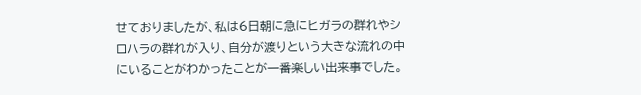せておりましたが、私は6日朝に急にヒガラの群れやシロハラの群れが入り、自分が渡りという大きな流れの中にいることがわかったことが一番楽しい出来事でした。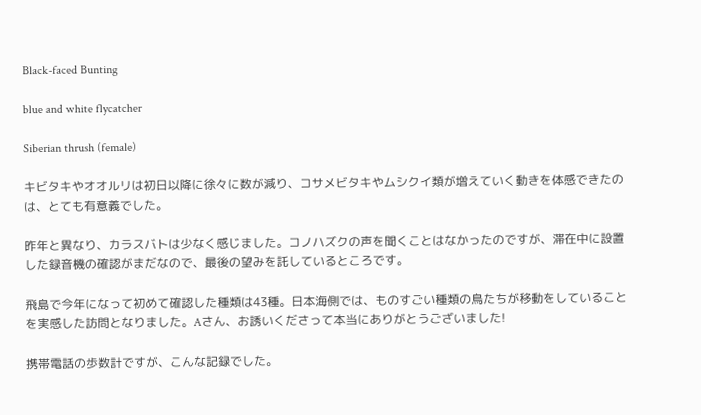Black-faced Bunting

blue and white flycatcher

Siberian thrush (female)

キビタキやオオルリは初日以降に徐々に数が減り、コサメビタキやムシクイ類が増えていく動きを体感できたのは、とても有意義でした。

昨年と異なり、カラスバトは少なく感じました。コノハズクの声を聞くことはなかったのですが、滞在中に設置した録音機の確認がまだなので、最後の望みを託しているところです。

飛島で今年になって初めて確認した種類は43種。日本海側では、ものすごい種類の鳥たちが移動をしていることを実感した訪問となりました。Aさん、お誘いくださって本当にありがとうございました!

携帯電話の歩数計ですが、こんな記録でした。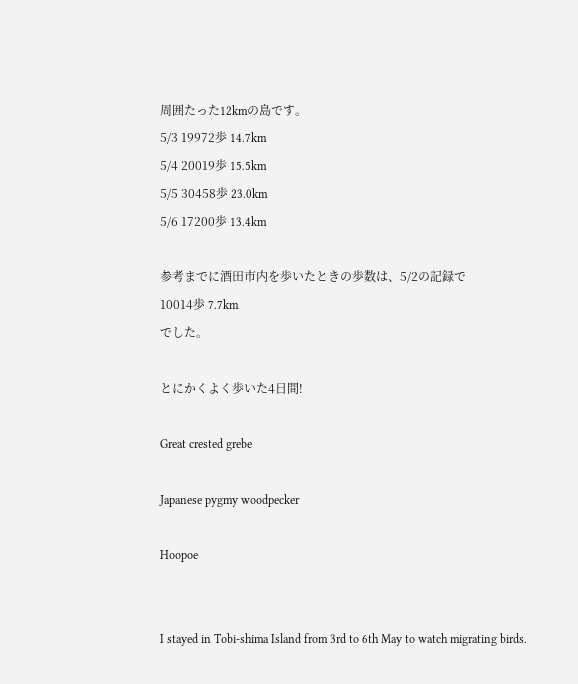周囲たった12kmの島です。
5/3 19972歩 14.7km
5/4 20019歩 15.5km
5/5 30458歩 23.0km
5/6 17200歩 13.4km

参考までに酒田市内を歩いたときの歩数は、5/2の記録で
10014歩 7.7km
でした。

とにかくよく歩いた4日間!

Great crested grebe

Japanese pygmy woodpecker

Hoopoe


I stayed in Tobi-shima Island from 3rd to 6th May to watch migrating birds.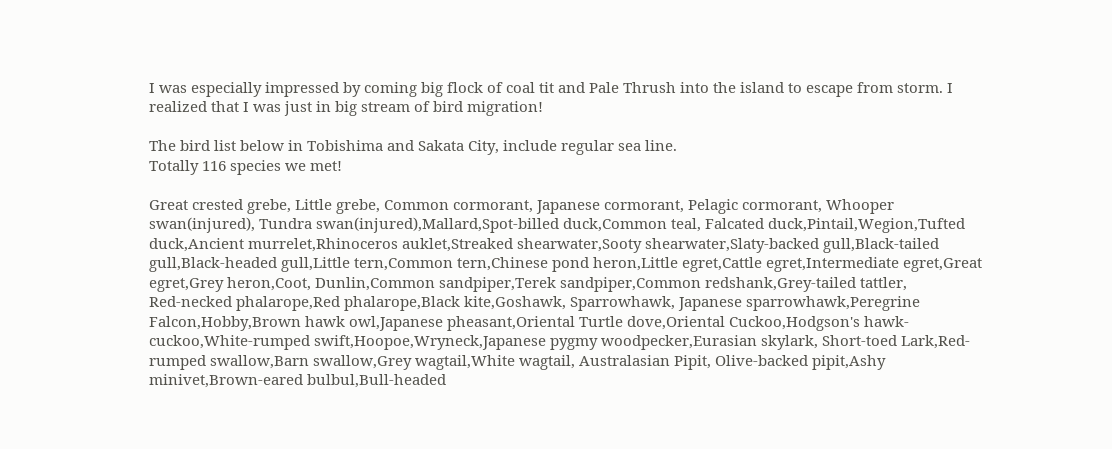I was especially impressed by coming big flock of coal tit and Pale Thrush into the island to escape from storm. I realized that I was just in big stream of bird migration!

The bird list below in Tobishima and Sakata City, include regular sea line.
Totally 116 species we met!

Great crested grebe, Little grebe, Common cormorant, Japanese cormorant, Pelagic cormorant, Whooper swan(injured), Tundra swan(injured),Mallard,Spot-billed duck,Common teal, Falcated duck,Pintail,Wegion,Tufted duck,Ancient murrelet,Rhinoceros auklet,Streaked shearwater,Sooty shearwater,Slaty-backed gull,Black-tailed gull,Black-headed gull,Little tern,Common tern,Chinese pond heron,Little egret,Cattle egret,Intermediate egret,Great egret,Grey heron,Coot, Dunlin,Common sandpiper,Terek sandpiper,Common redshank,Grey-tailed tattler,
Red-necked phalarope,Red phalarope,Black kite,Goshawk, Sparrowhawk, Japanese sparrowhawk,Peregrine Falcon,Hobby,Brown hawk owl,Japanese pheasant,Oriental Turtle dove,Oriental Cuckoo,Hodgson's hawk-cuckoo,White-rumped swift,Hoopoe,Wryneck,Japanese pygmy woodpecker,Eurasian skylark, Short-toed Lark,Red-rumped swallow,Barn swallow,Grey wagtail,White wagtail, Australasian Pipit, Olive-backed pipit,Ashy minivet,Brown-eared bulbul,Bull-headed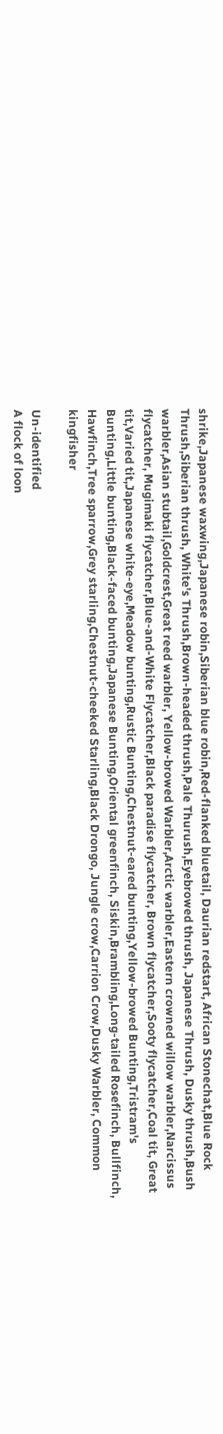shrike,Japanese waxwing,Japanese robin,Siberian blue robin,Red-flanked bluetail, Daurian redstart, African Stonechat,Blue Rock Thrush,Siberian thrush, White's Thrush,Brown-headed thrush,Pale Thurush,Eyebrowed thrush, Japanese Thrush, Dusky thrush,Bush warbler,Asian stubtail,Goldcrest,Great reed warbler, Yellow-browed Warbler,Arctic warbler,Eastern crowned willow warbler,Narcissus flycatcher, Mugimaki flycatcher,Blue-and-White Flycatcher,Black paradise flycatcher, Brown flycatcher,Sooty flycatcher,Coal tit, Great tit,Varied tit,Japanese white-eye,Meadow bunting,Rustic Bunting,Chestnut-eared bunting,Yellow-browed Bunting,Tristram's Bunting,Little bunting,Black-faced bunting,Japanese Bunting,Oriental greenfinch, Siskin,Brambling,Long-tailed Rosefinch, Bullfinch, Hawfinch,Tree sparrow,Grey starling,Chestnut-cheeked Starling,Black Drongo, Jungle crow,Carrion Crow,Dusky Warbler, Common kingfisher

Un-identified
A flock of loon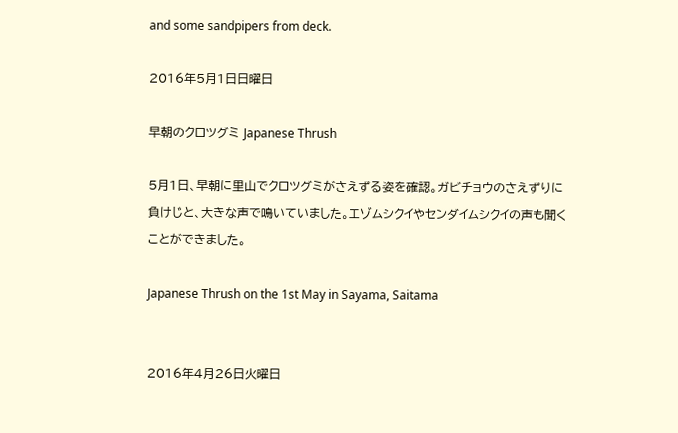and some sandpipers from deck.

2016年5月1日日曜日

早朝のクロツグミ Japanese Thrush

5月1日、早朝に里山でクロツグミがさえずる姿を確認。ガビチョウのさえずりに負けじと、大きな声で鳴いていました。エゾムシクイやセンダイムシクイの声も聞くことができました。

Japanese Thrush on the 1st May in Sayama, Saitama


2016年4月26日火曜日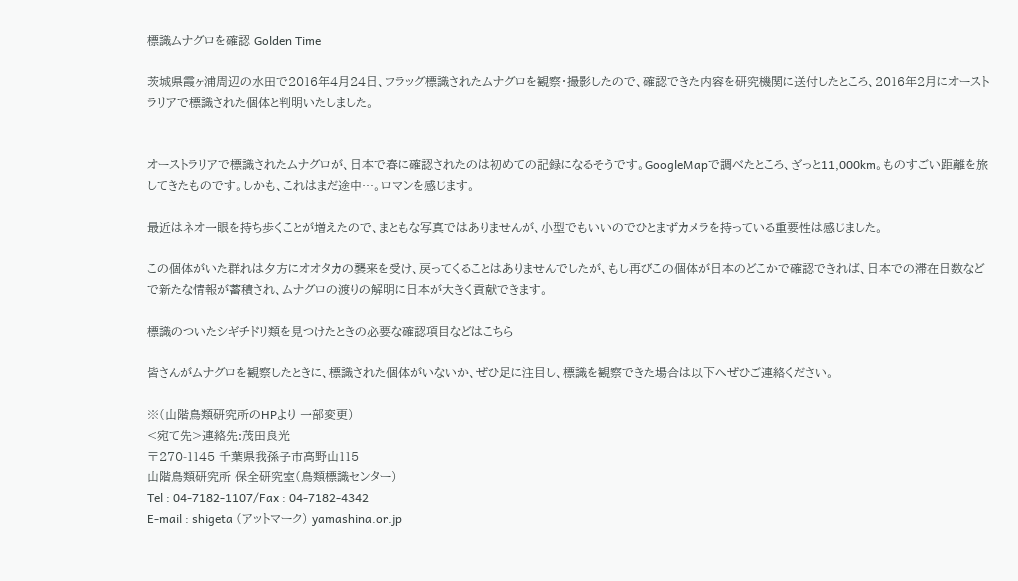標識ムナグロを確認 Golden Time

茨城県霞ヶ浦周辺の水田で2016年4月24日、フラッグ標識されたムナグロを観察・撮影したので、確認できた内容を研究機関に送付したところ、2016年2月にオーストラリアで標識された個体と判明いたしました。


オーストラリアで標識されたムナグロが、日本で春に確認されたのは初めての記録になるそうです。GoogleMapで調べたところ、ざっと11,000km。ものすごい距離を旅してきたものです。しかも、これはまだ途中…。ロマンを感じます。

最近はネオ一眼を持ち歩くことが増えたので、まともな写真ではありませんが、小型でもいいのでひとまずカメラを持っている重要性は感じました。

この個体がいた群れは夕方にオオタカの襲来を受け、戻ってくることはありませんでしたが、もし再びこの個体が日本のどこかで確認できれば、日本での滞在日数などで新たな情報が蓄積され、ムナグロの渡りの解明に日本が大きく貢献できます。

標識のついたシギチドリ類を見つけたときの必要な確認項目などはこちら

皆さんがムナグロを観察したときに、標識された個体がいないか、ぜひ足に注目し、標識を観察できた場合は以下へぜひご連絡ください。

※(山階鳥類研究所のHPより 一部変更)
<宛て先>連絡先:茂田良光
〒270-1145 千葉県我孫子市高野山115
山階鳥類研究所 保全研究室(鳥類標識センター)
Tel : 04-7182-1107/Fax : 04-7182-4342
E-mail : shigeta (アットマーク) yamashina.or.jp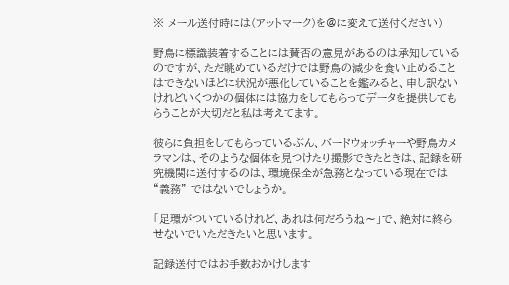※ メール送付時には(アットマーク)を@に変えて送付ください)

野鳥に標識装着することには賛否の意見があるのは承知しているのですが、ただ眺めているだけでは野鳥の減少を食い止めることはできないほどに状況が悪化していることを鑑みると、申し訳ないけれどいくつかの個体には協力をしてもらってデータを提供してもらうことが大切だと私は考えてます。

彼らに負担をしてもらっているぶん、バードウォッチャーや野鳥カメラマンは、そのような個体を見つけたり撮影できたときは、記録を研究機関に送付するのは、環境保全が急務となっている現在では “義務” ではないでしょうか。

「足環がついているけれど、あれは何だろうね〜」で、絶対に終らせないでいただきたいと思います。

記録送付ではお手数おかけします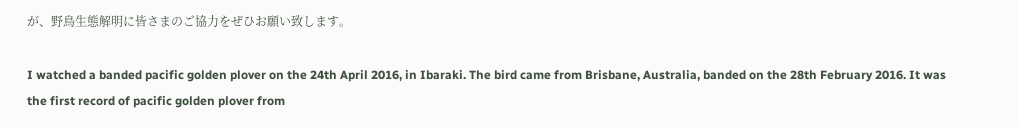が、野鳥生態解明に皆さまのご協力をぜひお願い致します。

I watched a banded pacific golden plover on the 24th April 2016, in Ibaraki. The bird came from Brisbane, Australia, banded on the 28th February 2016. It was the first record of pacific golden plover from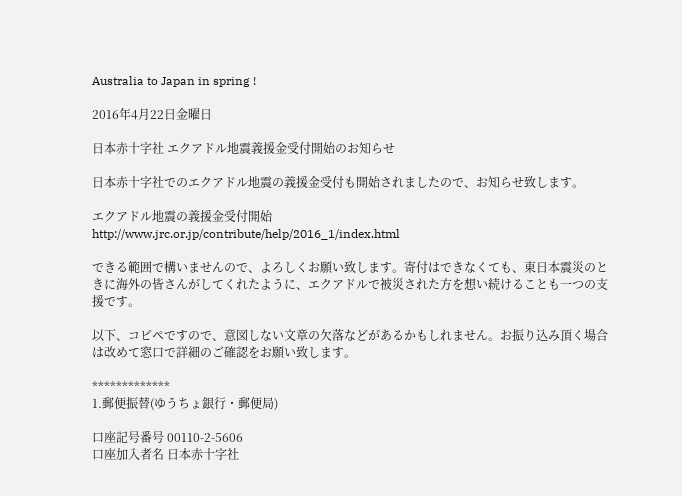Australia to Japan in spring !

2016年4月22日金曜日

日本赤十字社 エクアドル地震義援金受付開始のお知らせ

日本赤十字社でのエクアドル地震の義援金受付も開始されましたので、お知らせ致します。

エクアドル地震の義援金受付開始
http://www.jrc.or.jp/contribute/help/2016_1/index.html

できる範囲で構いませんので、よろしくお願い致します。寄付はできなくても、東日本震災のときに海外の皆さんがしてくれたように、エクアドルで被災された方を想い続けることも一つの支援です。

以下、コピペですので、意図しない文章の欠落などがあるかもしれません。お振り込み頂く場合は改めて窓口で詳細のご確認をお願い致します。

*************
1.郵便振替(ゆうちょ銀行・郵便局)

口座記号番号 00110-2-5606
口座加入者名 日本赤十字社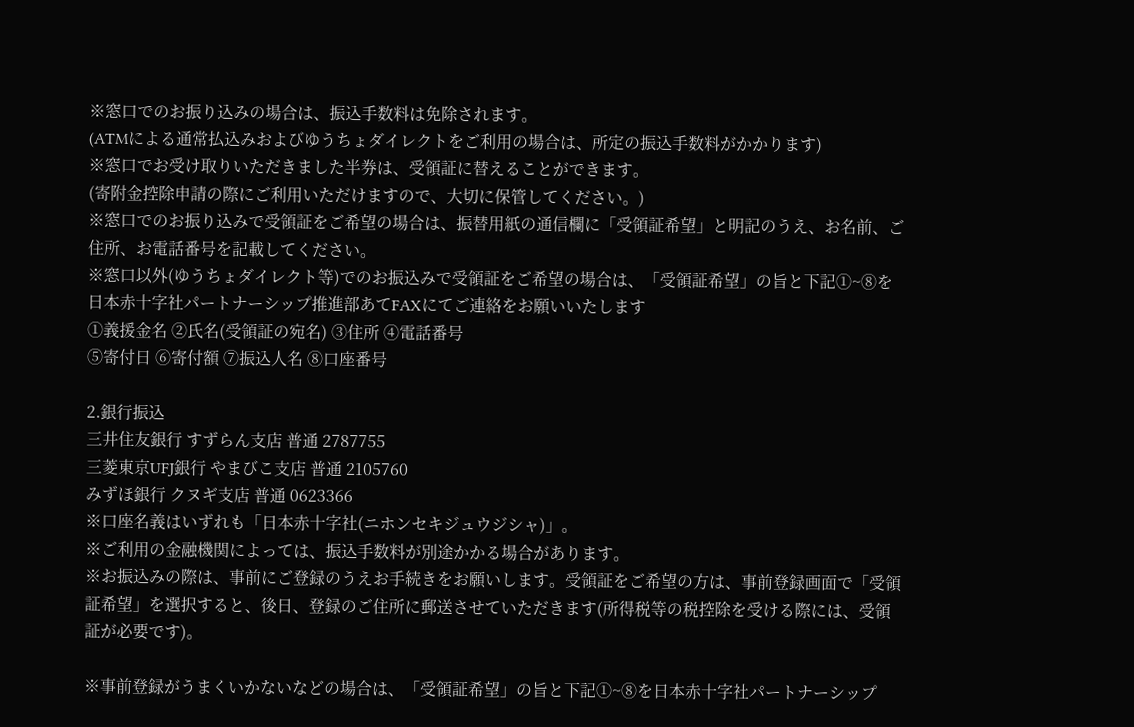※窓口でのお振り込みの場合は、振込手数料は免除されます。
(ATMによる通常払込みおよびゆうちょダイレクトをご利用の場合は、所定の振込手数料がかかります)
※窓口でお受け取りいただきました半券は、受領証に替えることができます。
(寄附金控除申請の際にご利用いただけますので、大切に保管してください。)
※窓口でのお振り込みで受領証をご希望の場合は、振替用紙の通信欄に「受領証希望」と明記のうえ、お名前、ご住所、お電話番号を記載してください。
※窓口以外(ゆうちょダイレクト等)でのお振込みで受領証をご希望の場合は、「受領証希望」の旨と下記①~⑧を日本赤十字社パートナーシップ推進部あてFAXにてご連絡をお願いいたします
①義援金名 ②氏名(受領証の宛名) ③住所 ④電話番号
⑤寄付日 ⑥寄付額 ⑦振込人名 ⑧口座番号

2.銀行振込
三井住友銀行 すずらん支店 普通 2787755
三菱東京UFJ銀行 やまびこ支店 普通 2105760
みずほ銀行 クヌギ支店 普通 0623366
※口座名義はいずれも「日本赤十字社(ニホンセキジュウジシャ)」。
※ご利用の金融機関によっては、振込手数料が別途かかる場合があります。
※お振込みの際は、事前にご登録のうえお手続きをお願いします。受領証をご希望の方は、事前登録画面で「受領証希望」を選択すると、後日、登録のご住所に郵送させていただきます(所得税等の税控除を受ける際には、受領証が必要です)。

※事前登録がうまくいかないなどの場合は、「受領証希望」の旨と下記①~⑧を日本赤十字社パートナーシップ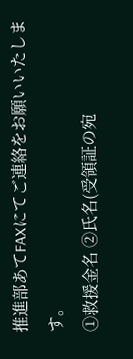推進部あてFAXにてご連絡をお願いいたします。
①救援金名 ②氏名(受領証の宛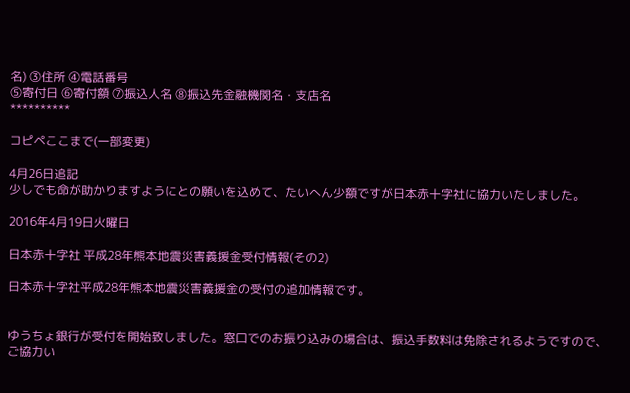名) ③住所 ④電話番号
⑤寄付日 ⑥寄付額 ⑦振込人名 ⑧振込先金融機関名・支店名
**********

コピペここまで(一部変更)

4月26日追記
少しでも命が助かりますようにとの願いを込めて、たいへん少額ですが日本赤十字社に協力いたしました。

2016年4月19日火曜日

日本赤十字社 平成28年熊本地震災害義援金受付情報(その2)

日本赤十字社平成28年熊本地震災害義援金の受付の追加情報です。


ゆうちょ銀行が受付を開始致しました。窓口でのお振り込みの場合は、振込手数料は免除されるようですので、ご協力い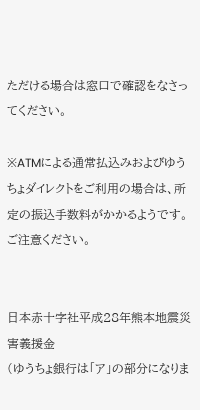ただける場合は窓口で確認をなさってください。

※ATMによる通常払込みおよびゆうちょダイレクトをご利用の場合は、所定の振込手数料がかかるようです。ご注意ください。


日本赤十字社平成28年熊本地震災害義援金
(ゆうちょ銀行は「ア」の部分になりま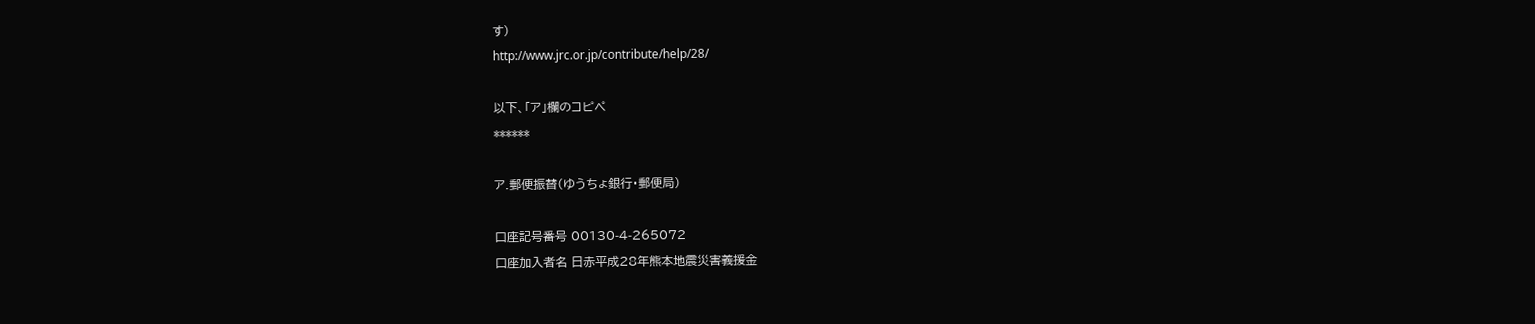す)
http://www.jrc.or.jp/contribute/help/28/

以下、「ア」欄のコピペ
******

ア.郵便振替(ゆうちょ銀行・郵便局)

口座記号番号 00130-4-265072
口座加入者名 日赤平成28年熊本地震災害義援金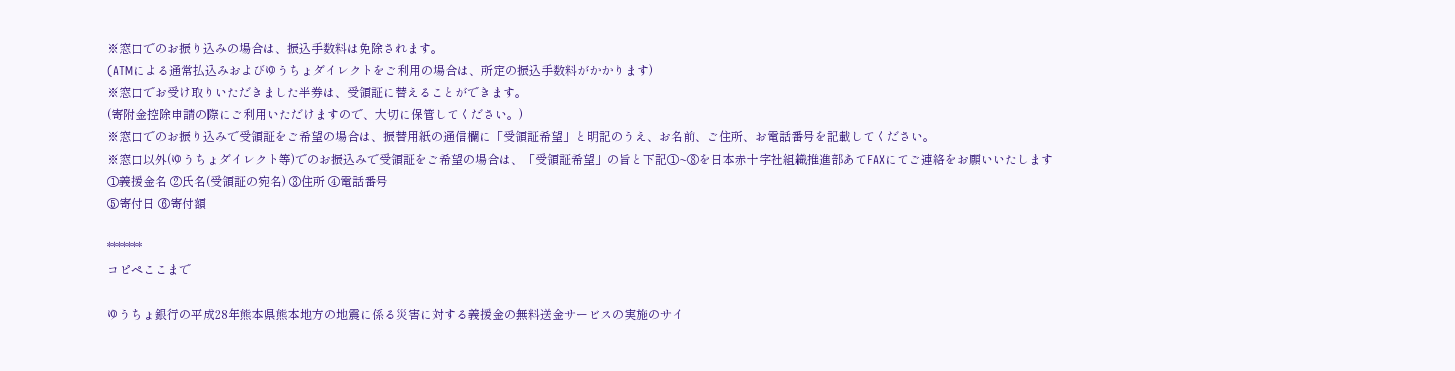※窓口でのお振り込みの場合は、振込手数料は免除されます。
(ATMによる通常払込みおよびゆうちょダイレクトをご利用の場合は、所定の振込手数料がかかります)
※窓口でお受け取りいただきました半券は、受領証に替えることができます。
(寄附金控除申請の際にご利用いただけますので、大切に保管してください。)
※窓口でのお振り込みで受領証をご希望の場合は、振替用紙の通信欄に「受領証希望」と明記のうえ、お名前、ご住所、お電話番号を記載してください。
※窓口以外(ゆうちょダイレクト等)でのお振込みで受領証をご希望の場合は、「受領証希望」の旨と下記①~⑧を日本赤十字社組織推進部あてFAXにてご連絡をお願いいたします
①義援金名 ②氏名(受領証の宛名) ③住所 ④電話番号
⑤寄付日 ⑥寄付額

*******
コピペここまで

ゆうちょ銀行の平成28年熊本県熊本地方の地震に係る災害に対する義援金の無料送金サービスの実施のサイ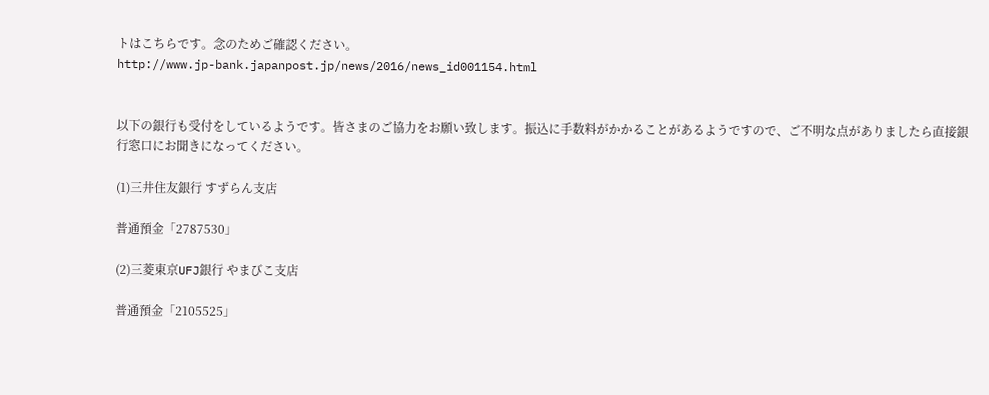トはこちらです。念のためご確認ください。
http://www.jp-bank.japanpost.jp/news/2016/news_id001154.html


以下の銀行も受付をしているようです。皆さまのご協力をお願い致します。振込に手数料がかかることがあるようですので、ご不明な点がありましたら直接銀行窓口にお聞きになってください。

(1)三井住友銀行 すずらん支店

普通預金「2787530」

(2)三菱東京UFJ銀行 やまびこ支店

普通預金「2105525」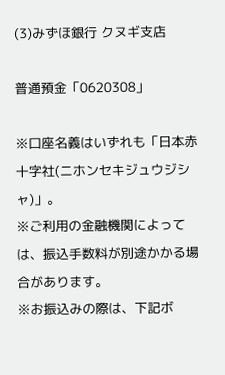(3)みずほ銀行 クヌギ支店

普通預金「0620308」

※口座名義はいずれも「日本赤十字社(ニホンセキジュウジシャ)」。
※ご利用の金融機関によっては、振込手数料が別途かかる場合があります。
※お振込みの際は、下記ボ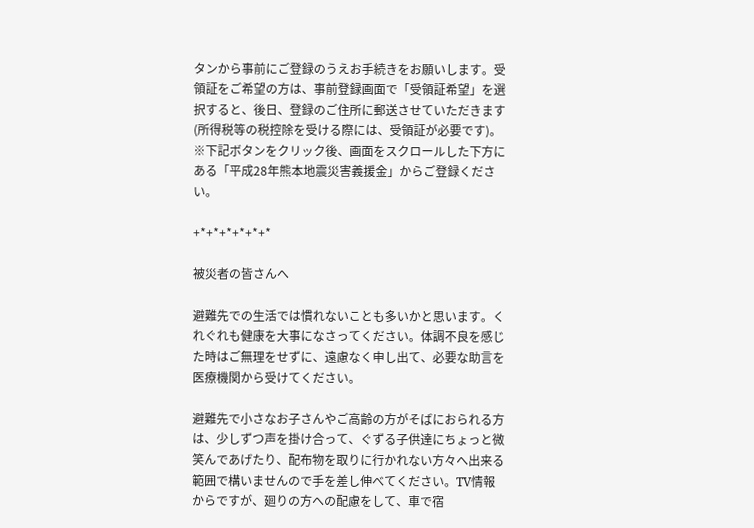タンから事前にご登録のうえお手続きをお願いします。受領証をご希望の方は、事前登録画面で「受領証希望」を選択すると、後日、登録のご住所に郵送させていただきます(所得税等の税控除を受ける際には、受領証が必要です)。
※下記ボタンをクリック後、画面をスクロールした下方にある「平成28年熊本地震災害義援金」からご登録ください。

+*+*+*+*+*+*

被災者の皆さんへ

避難先での生活では慣れないことも多いかと思います。くれぐれも健康を大事になさってください。体調不良を感じた時はご無理をせずに、遠慮なく申し出て、必要な助言を医療機関から受けてください。

避難先で小さなお子さんやご高齢の方がそばにおられる方は、少しずつ声を掛け合って、ぐずる子供達にちょっと微笑んであげたり、配布物を取りに行かれない方々へ出来る範囲で構いませんので手を差し伸べてください。TV情報からですが、廻りの方への配慮をして、車で宿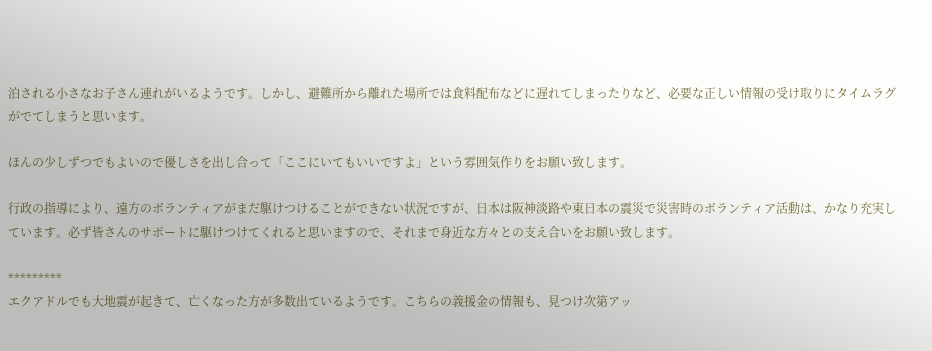泊される小さなお子さん連れがいるようです。しかし、避難所から離れた場所では食料配布などに遅れてしまったりなど、必要な正しい情報の受け取りにタイムラグがでてしまうと思います。

ほんの少しずつでもよいので優しさを出し合って「ここにいてもいいですよ」という雰囲気作りをお願い致します。

行政の指導により、遠方のボランティアがまだ駆けつけることができない状況ですが、日本は阪神淡路や東日本の震災で災害時のボランティア活動は、かなり充実しています。必ず皆さんのサポートに駆けつけてくれると思いますので、それまで身近な方々との支え合いをお願い致します。

*********
エクアドルでも大地震が起きて、亡くなった方が多数出ているようです。こちらの義援金の情報も、見つけ次第アッ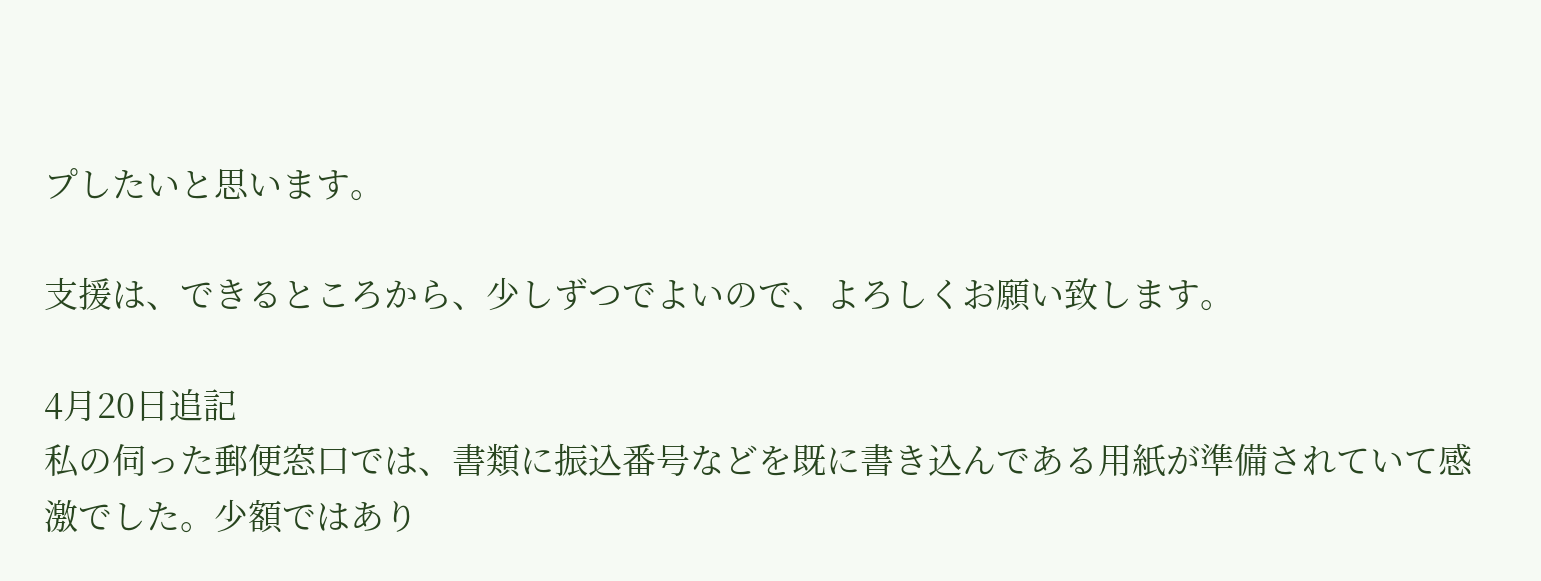プしたいと思います。

支援は、できるところから、少しずつでよいので、よろしくお願い致します。

4月20日追記
私の伺った郵便窓口では、書類に振込番号などを既に書き込んである用紙が準備されていて感激でした。少額ではあり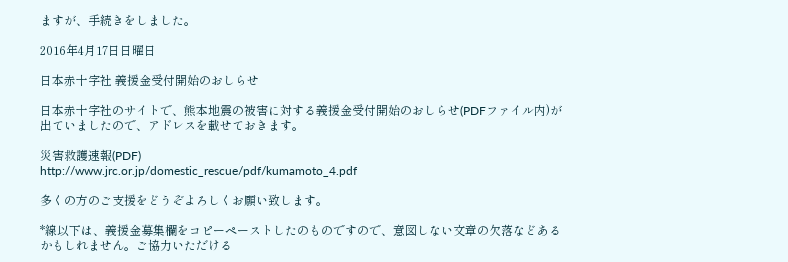ますが、手続きをしました。

2016年4月17日日曜日

日本赤十字社 義援金受付開始のおしらせ

日本赤十字社のサイトで、熊本地震の被害に対する義援金受付開始のおしらせ(PDFファイル内)が出ていましたので、アドレスを載せておきます。

災害救護速報(PDF)
http://www.jrc.or.jp/domestic_rescue/pdf/kumamoto_4.pdf

多くの方のご支援をどうぞよろしくお願い致します。

*線以下は、義援金募集欄をコピーペーストしたのものですので、意図しない文章の欠落などあるかもしれません。ご協力いただける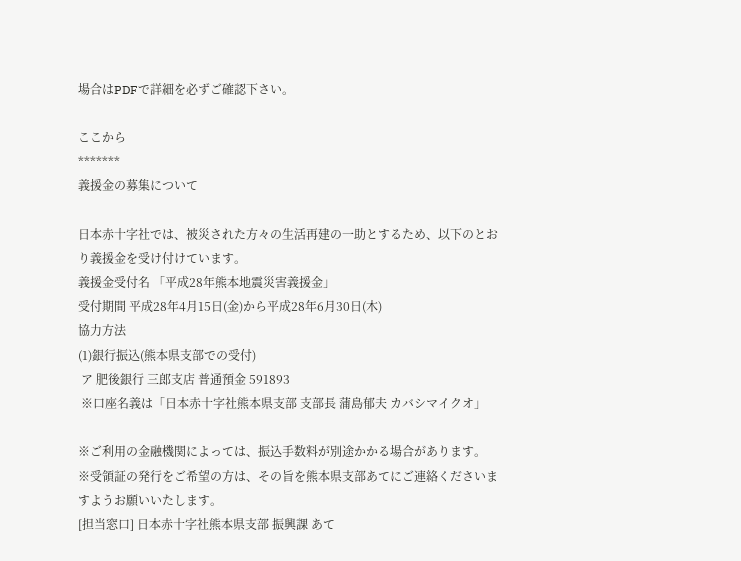場合はPDFで詳細を必ずご確認下さい。

ここから
*******
義援金の募集について

日本赤十字社では、被災された方々の生活再建の一助とするため、以下のとおり義援金を受け付けています。
義援金受付名 「平成28年熊本地震災害義援金」
受付期間 平成28年4月15日(金)から平成28年6月30日(木)
協力方法
(1)銀行振込(熊本県支部での受付)
 ア 肥後銀行 三郎支店 普通預金 591893
 ※口座名義は「日本赤十字社熊本県支部 支部長 蒲島郁夫 カバシマイクオ」

※ご利用の金融機関によっては、振込手数料が別途かかる場合があります。
※受領証の発行をご希望の方は、その旨を熊本県支部あてにご連絡くださいますようお願いいたします。
[担当窓口] 日本赤十字社熊本県支部 振興課 あて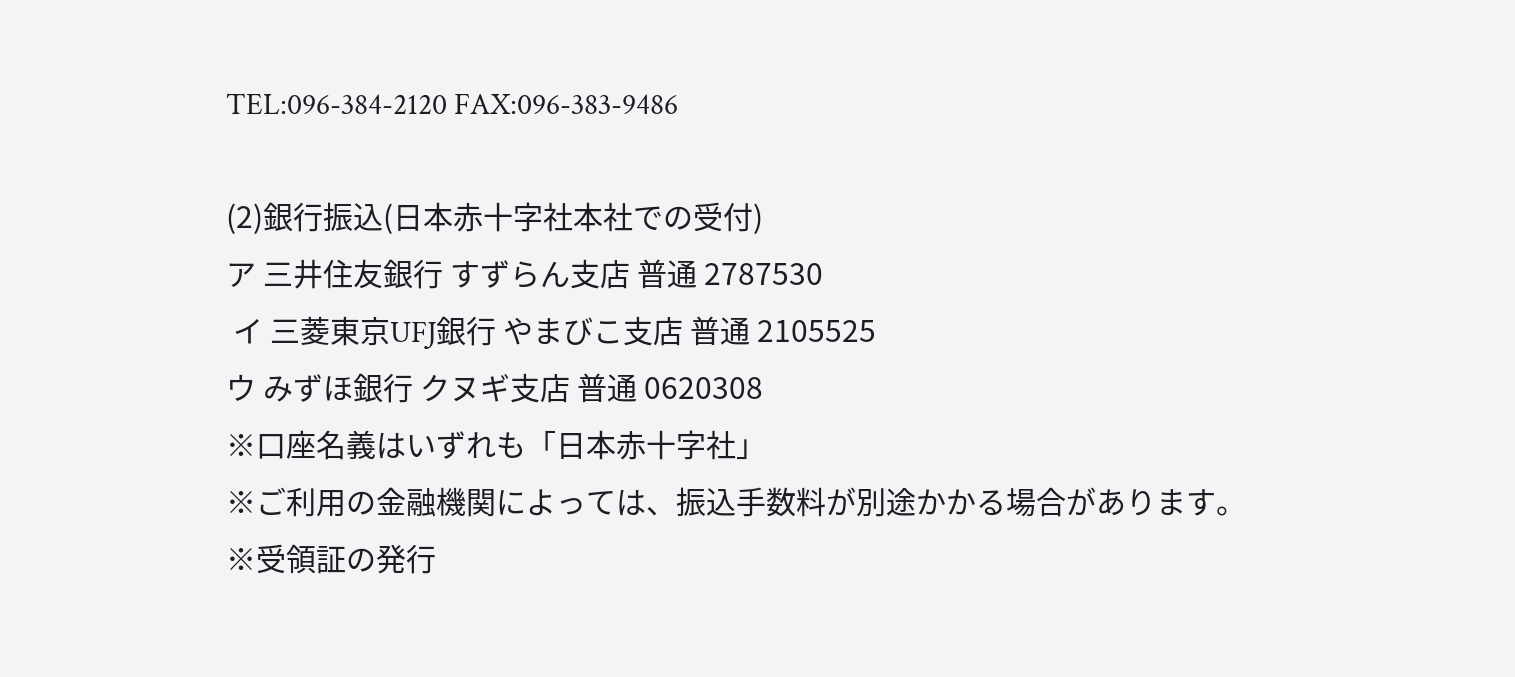TEL:096-384-2120 FAX:096-383-9486

(2)銀行振込(日本赤十字社本社での受付)
ア 三井住友銀行 すずらん支店 普通 2787530
 イ 三菱東京UFJ銀行 やまびこ支店 普通 2105525
ウ みずほ銀行 クヌギ支店 普通 0620308
※口座名義はいずれも「日本赤十字社」
※ご利用の金融機関によっては、振込手数料が別途かかる場合があります。
※受領証の発行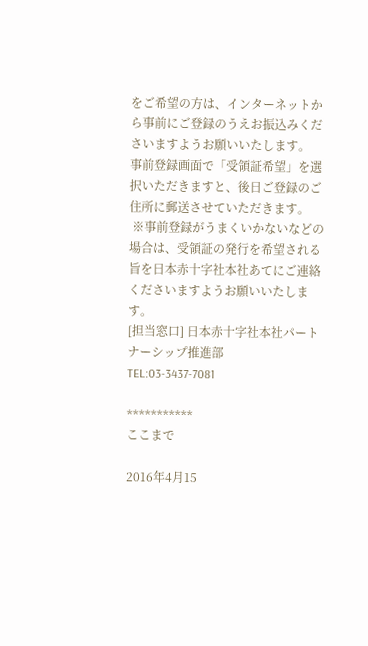をご希望の方は、インターネットから事前にご登録のうえお振込みくださいますようお願いいたします。
事前登録画面で「受領証希望」を選択いただきますと、後日ご登録のご住所に郵送させていただきます。
 ※事前登録がうまくいかないなどの場合は、受領証の発行を希望される旨を日本赤十字社本社あてにご連絡くださいますようお願いいたします。
[担当窓口] 日本赤十字社本社パートナーシップ推進部
TEL:03-3437-7081

***********
ここまで

2016年4月15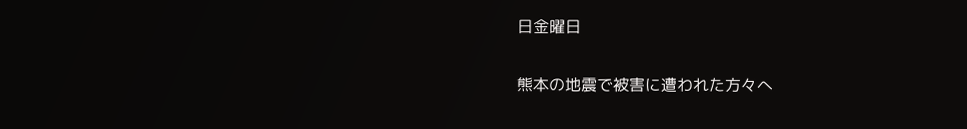日金曜日

熊本の地震で被害に遭われた方々へ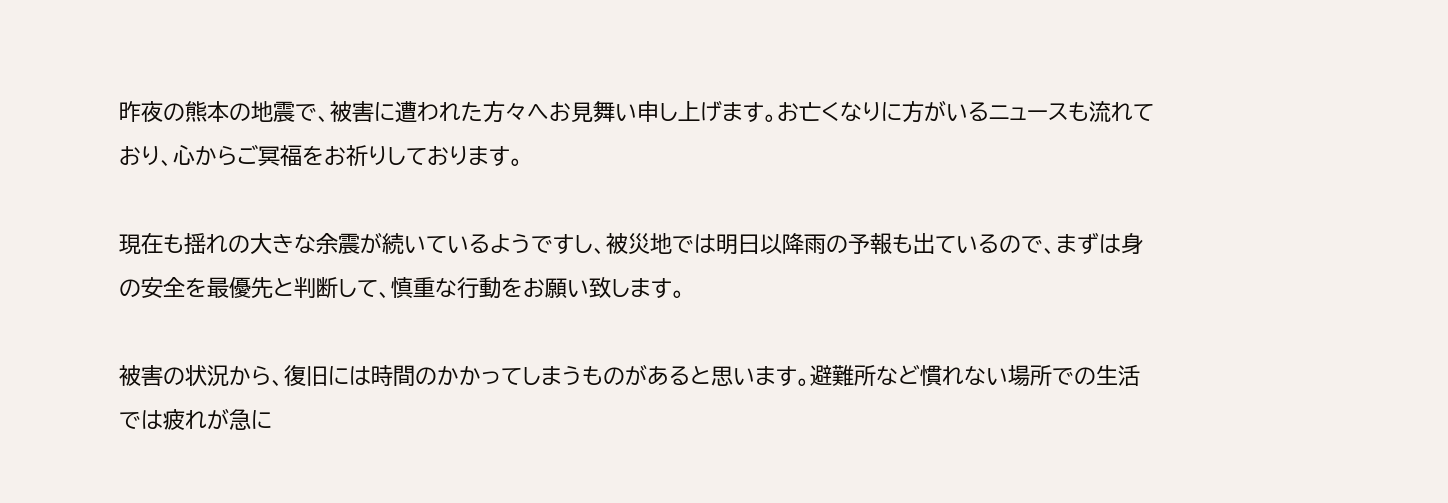昨夜の熊本の地震で、被害に遭われた方々へお見舞い申し上げます。お亡くなりに方がいるニュースも流れており、心からご冥福をお祈りしております。

現在も揺れの大きな余震が続いているようですし、被災地では明日以降雨の予報も出ているので、まずは身の安全を最優先と判断して、慎重な行動をお願い致します。

被害の状況から、復旧には時間のかかってしまうものがあると思います。避難所など慣れない場所での生活では疲れが急に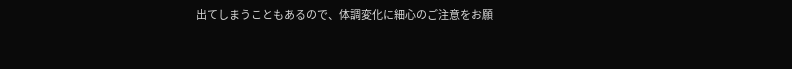出てしまうこともあるので、体調変化に細心のご注意をお願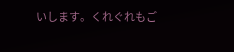いします。くれぐれもご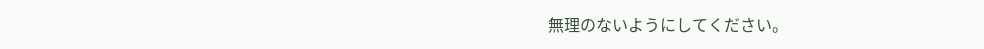無理のないようにしてください。